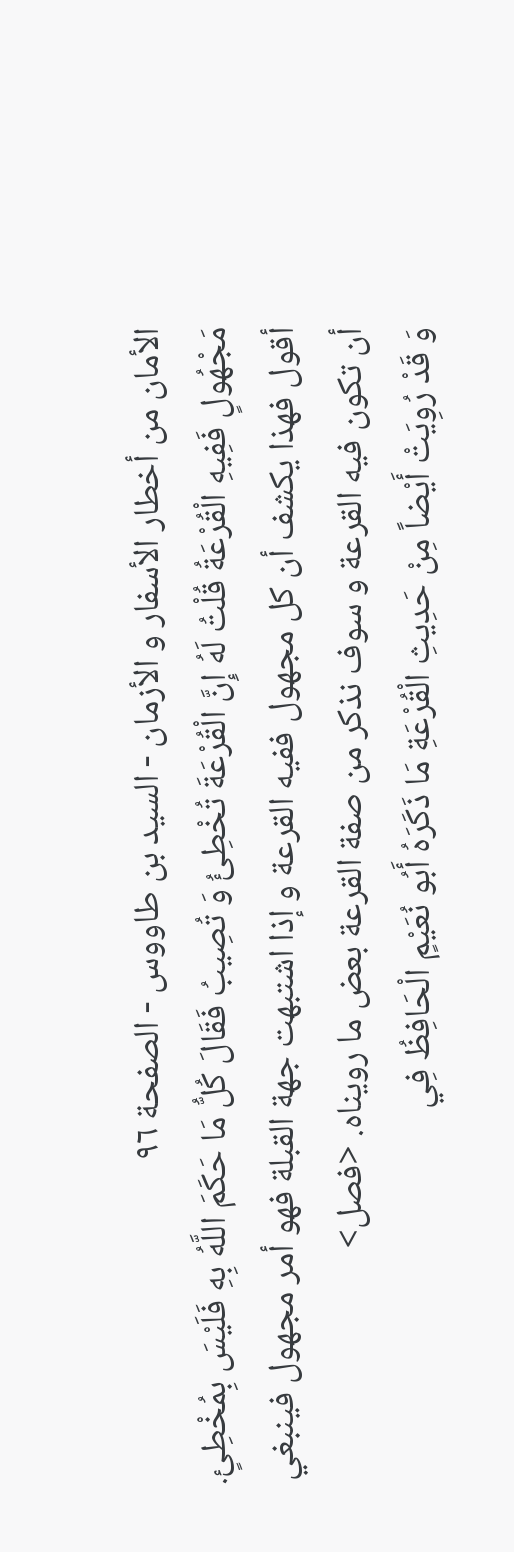الأمان من أخطار الأسفار و الأزمان - السيد بن طاووس - الصفحة ٩٦
مَجْهُولٍ فَفِيهِ الْقُرْعَةُ قُلْتُ لَهُ إِنَّ الْقُرْعَةَ تُخْطِئُ وَ تُصِيبُ فَقَالَ كُلُّ مَا حَكَمَ اللَّهُ بِهِ فَلَيْسَ بِمُخْطِئٍ.
أقول فهذا يكشف أن كل مجهول ففيه القرعة و إذا اشتبهت جهة القبلة فهو أمر مجهول فينبغي أن تكون فيه القرعة و سوف نذكر من صفة القرعة بعض ما رويناه. <فصل>
وَ قَدْ رُوِيَتْ أَيْضاً مِنْ حَدِيثِ الْقُرْعَةِ مَا ذَكَرَهُ أَبُو نُعَيْمٍ الْحَافِظُ فِي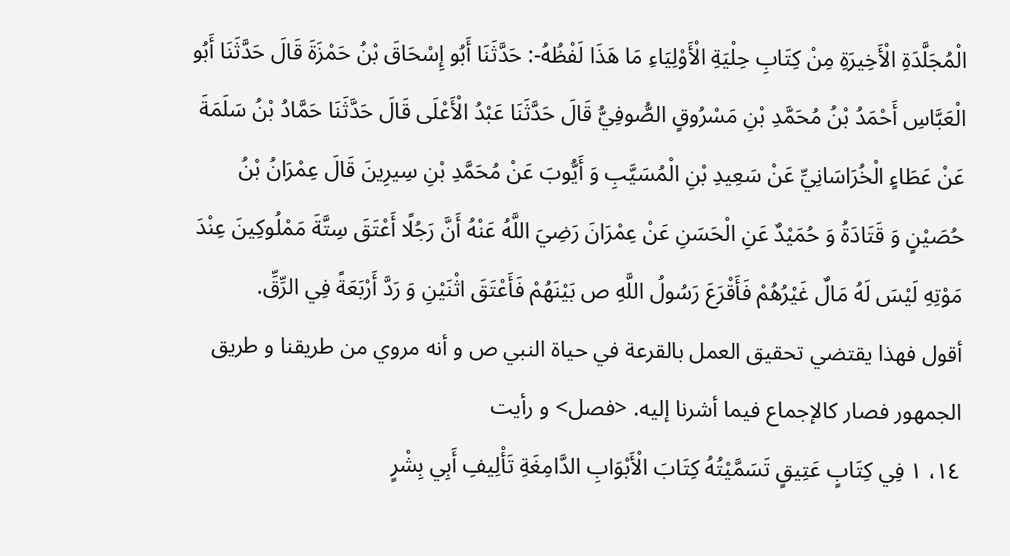الْمُجَلَّدَةِ الْأَخِيرَةِ مِنْ كِتَابِ حِلْيَةِ الْأَوْلِيَاءِ مَا هَذَا لَفْظُهُ-: حَدَّثَنَا أَبُو إِسْحَاقَ بْنُ حَمْزَةَ قَالَ حَدَّثَنَا أَبُو الْعَبَّاسِ أَحْمَدُ بْنُ مُحَمَّدِ بْنِ مَسْرُوقٍ الصُّوفِيُّ قَالَ حَدَّثَنَا عَبْدُ الْأَعْلَى قَالَ حَدَّثَنَا حَمَّادُ بْنُ سَلَمَةَ عَنْ عَطَاءٍ الْخُرَاسَانِيِّ عَنْ سَعِيدِ بْنِ الْمُسَيَّبِ وَ أَيُّوبَ عَنْ مُحَمَّدِ بْنِ سِيرِينَ قَالَ عِمْرَانُ بْنُ حُصَيْنٍ وَ قَتَادَةُ وَ حُمَيْدٌ عَنِ الْحَسَنِ عَنْ عِمْرَانَ رَضِيَ اللَّهُ عَنْهُ أَنَّ رَجُلًا أَعْتَقَ سِتَّةَ مَمْلُوكِينَ عِنْدَ مَوْتِهِ لَيْسَ لَهُ مَالٌ غَيْرُهُمْ فَأَقْرَعَ رَسُولُ اللَّهِ ص بَيْنَهُمْ فَأَعْتَقَ اثْنَيْنِ وَ رَدَّ أَرْبَعَةً فِي الرِّقِّ.
أقول فهذا يقتضي تحقيق العمل بالقرعة في حياة النبي ص و أنه مروي من طريقنا و طريق الجمهور فصار كالإجماع فيما أشرنا إليه. <فصل> و رأيت
١٤، ١ فِي كِتَابٍ عَتِيقٍ تَسَمَّيْتُهُ كِتَابَ الْأَبْوَابِ الدَّامِغَةِ تَأْلِيفِ أَبِي بِشْرٍ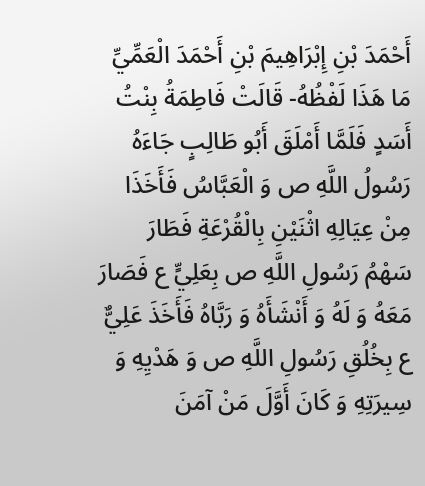أَحْمَدَ بْنِ إِبْرَاهِيمَ بْنِ أَحْمَدَ الْعَمِّيِّ مَا هَذَا لَفْظُهُ- قَالَتْ فَاطِمَةُ بِنْتُ أَسَدٍ فَلَمَّا أَمْلَقَ أَبُو طَالِبٍ جَاءَهُ رَسُولُ اللَّهِ ص وَ الْعَبَّاسُ فَأَخَذَا مِنْ عِيَالِهِ اثْنَيْنِ بِالْقُرْعَةِ فَطَارَ سَهْمُ رَسُولِ اللَّهِ ص بِعَلِيٍّ ع فَصَارَ مَعَهُ وَ لَهُ وَ أَنْشَأَهُ وَ رَبَّاهُ فَأَخَذَ عَلِيٌّ ع بِخُلُقِ رَسُولِ اللَّهِ ص وَ هَدْيِهِ وَ سِيرَتِهِ وَ كَانَ أَوَّلَ مَنْ آمَنَ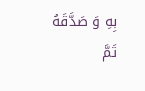بِهِ وَ صَدَّقَهُ تَمَّ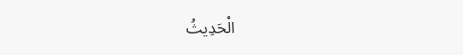الْحَدِيثُ